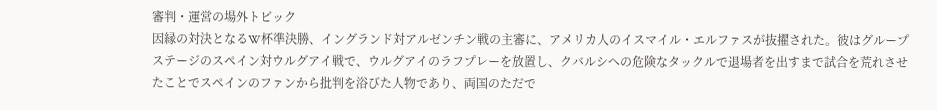審判・運営の場外トピック
因縁の対決となるW杯準決勝、イングランド対アルゼンチン戦の主審に、アメリカ人のイスマイル・エルファスが抜擢された。彼はグループステージのスペイン対ウルグアイ戦で、ウルグアイのラフプレーを放置し、クバルシへの危険なタックルで退場者を出すまで試合を荒れさせたことでスペインのファンから批判を浴びた人物であり、両国のただで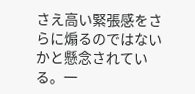さえ高い緊張感をさらに煽るのではないかと懸念されている。一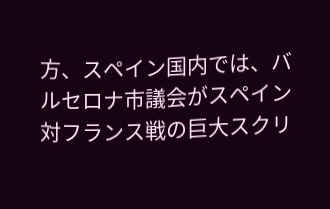方、スペイン国内では、バルセロナ市議会がスペイン対フランス戦の巨大スクリ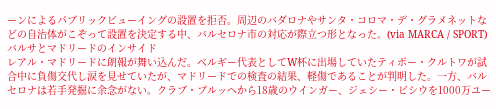ーンによるパブリックビューイングの設置を拒否。周辺のバダロナやサンタ・コロマ・デ・グラメネットなどの自治体がこぞって設置を決定する中、バルセロナ市の対応が際立つ形となった。(via MARCA / SPORT)
バルサとマドリードのインサイド
レアル・マドリードに朗報が舞い込んだ。ベルギー代表としてW杯に出場していたティボー・クルトワが試合中に負傷交代し涙を見せていたが、マドリードでの検査の結果、軽傷であることが判明した。一方、バルセロナは若手発掘に余念がない。クラブ・ブルッヘから18歳のウインガー、ジェシー・ビシウを1000万ユー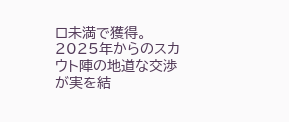ロ未満で獲得。2025年からのスカウト陣の地道な交渉が実を結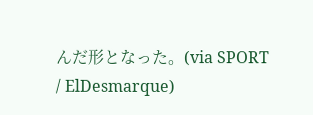んだ形となった。(via SPORT / ElDesmarque)